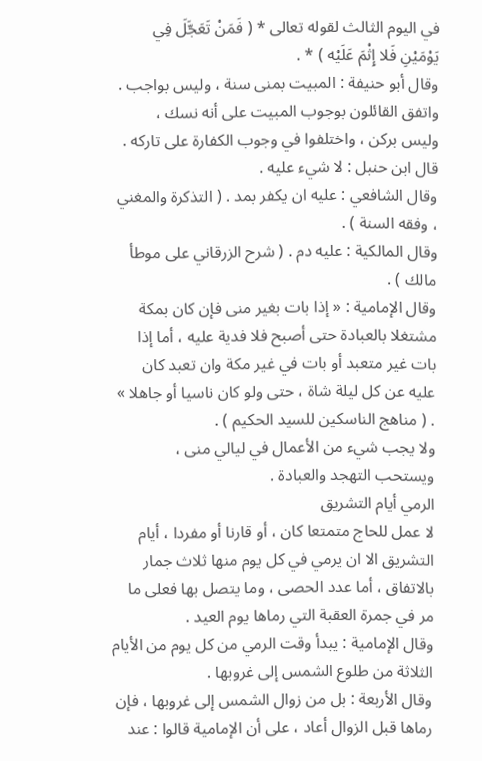في اليوم الثالث لقوله تعالى * ( فَمَنْ تَعَجَّلَ فِي يَوْمَيْنِ فَلا إِثْمَ عَلَيْه ) * .
وقال أبو حنيفة : المبيت بمنى سنة ، وليس بواجب .
واتفق القائلون بوجوب المبيت على أنه نسك ، وليس بركن ، واختلفوا في وجوب الكفارة على تاركه .
قال ابن حنبل : لا شيء عليه .
وقال الشافعي : عليه ان يكفر بمد . ( التذكرة والمغني ، وفقه السنة ) .
وقال المالكية : عليه دم . ( شرح الزرقاني على موطأ مالك ) .
وقال الإمامية : « إذا بات بغير منى فإن كان بمكة مشتغلا بالعبادة حتى أصبح فلا فدية عليه ، أما إذا بات غير متعبد أو بات في غير مكة وان تعبد كان عليه عن كل ليلة شاة ، حتى ولو كان ناسيا أو جاهلا » . ( مناهج الناسكين للسيد الحكيم ) .
ولا يجب شيء من الأعمال في ليالي منى ، ويستحب التهجد والعبادة .
الرمي أيام التشريق
لا عمل للحاج متمتعا كان ، أو قارنا أو مفردا ، أيام التشريق الا ان يرمي في كل يوم منها ثلاث جمار بالاتفاق ، أما عدد الحصى ، وما يتصل بها فعلى ما مر في جمرة العقبة التي رماها يوم العيد .
وقال الإمامية : يبدأ وقت الرمي من كل يوم من الأيام الثلاثة من طلوع الشمس إلى غروبها .
وقال الأربعة : بل من زوال الشمس إلى غروبها ، فإن رماها قبل الزوال أعاد ، على أن الإمامية قالوا : عند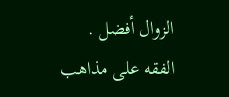الزوال أفضل .
الفقه على مذاهب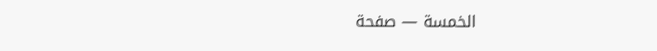الخمسة — صفحة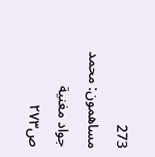273
مساهمون: محمد جواد مغنية
ص٢٧٣